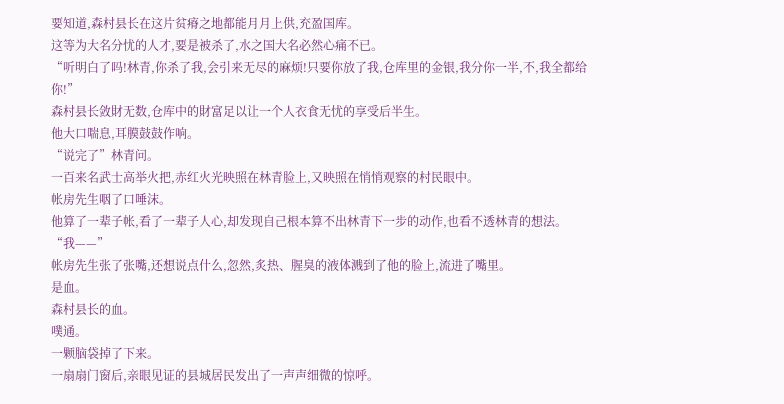要知道,森村县长在这片贫瘠之地都能月月上供,充盈国库。
这等为大名分忧的人才,要是被杀了,水之国大名必然心痛不已。
“听明白了吗!林青,你杀了我,会引来无尽的麻烦!只要你放了我,仓库里的金银,我分你一半,不,我全都给你!”
森村县长敛財无数,仓库中的財富足以让一个人衣食无忧的享受后半生。
他大口喘息,耳膜鼓鼓作响。
“说完了”林青问。
一百来名武士高举火把,赤红火光映照在林青脸上,又映照在悄悄观察的村民眼中。
帐房先生咽了口唾沫。
他算了一辈子帐,看了一辈子人心,却发现自己根本算不出林青下一步的动作,也看不透林青的想法。
“我——”
帐房先生张了张嘴,还想说点什么,忽然,炙热、腥臭的液体溅到了他的脸上,流进了嘴里。
是血。
森村县长的血。
噗通。
一颗脑袋掉了下来。
一扇扇门窗后,亲眼见证的县城居民发出了一声声细微的惊呼。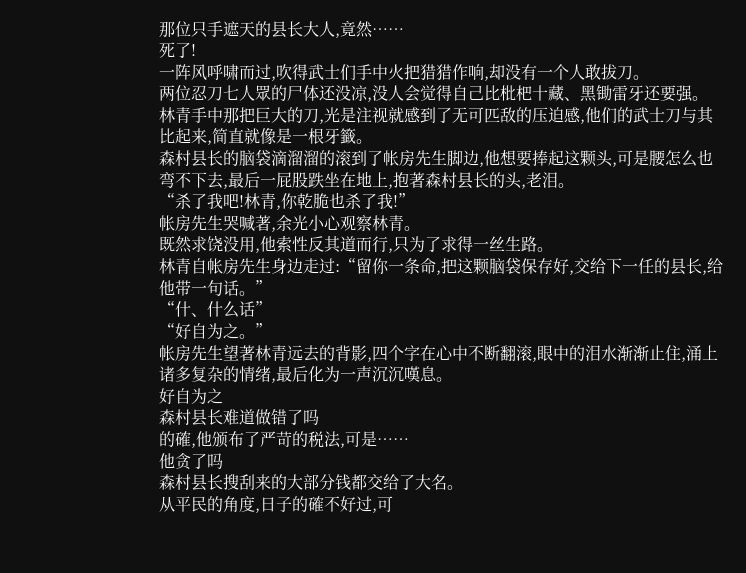那位只手遮天的县长大人,竟然……
死了!
一阵风呼啸而过,吹得武士们手中火把猎猎作响,却没有一个人敢拔刀。
两位忍刀七人眾的尸体还没凉,没人会觉得自己比枇杷十藏、黑锄雷牙还要强。
林青手中那把巨大的刀,光是注视就感到了无可匹敌的压迫感,他们的武士刀与其比起来,简直就像是一根牙籤。
森村县长的脑袋滴溜溜的滚到了帐房先生脚边,他想要捧起这颗头,可是腰怎么也弯不下去,最后一屁股跌坐在地上,抱著森村县长的头,老泪。
“杀了我吧!林青,你乾脆也杀了我!”
帐房先生哭喊著,余光小心观察林青。
既然求饶没用,他索性反其道而行,只为了求得一丝生路。
林青自帐房先生身边走过:“留你一条命,把这颗脑袋保存好,交给下一任的县长,给他带一句话。”
“什、什么话”
“好自为之。”
帐房先生望著林青远去的背影,四个字在心中不断翻滚,眼中的泪水渐渐止住,涌上诸多复杂的情绪,最后化为一声沉沉嘆息。
好自为之
森村县长难道做错了吗
的確,他颁布了严苛的税法,可是……
他贪了吗
森村县长搜刮来的大部分钱都交给了大名。
从平民的角度,日子的確不好过,可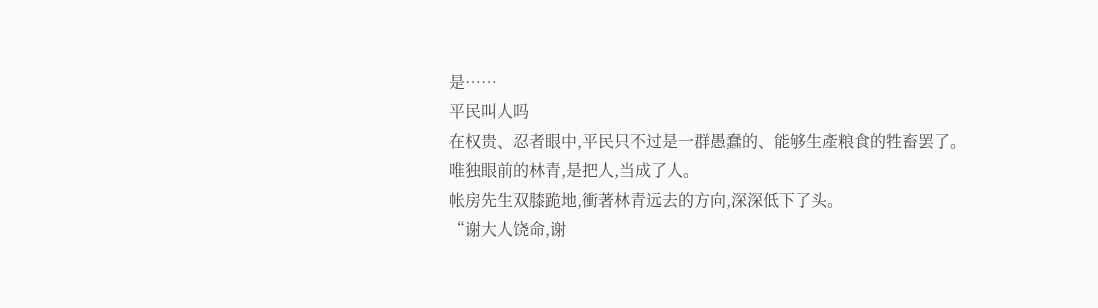是……
平民叫人吗
在权贵、忍者眼中,平民只不过是一群愚蠢的、能够生產粮食的牲畜罢了。
唯独眼前的林青,是把人,当成了人。
帐房先生双膝跪地,衝著林青远去的方向,深深低下了头。
“谢大人饶命,谢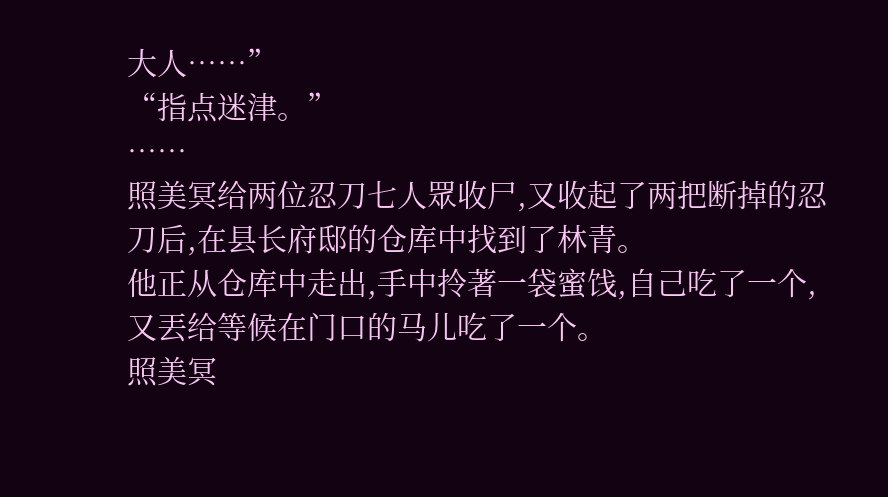大人……”
“指点迷津。”
……
照美冥给两位忍刀七人眾收尸,又收起了两把断掉的忍刀后,在县长府邸的仓库中找到了林青。
他正从仓库中走出,手中拎著一袋蜜饯,自己吃了一个,又丟给等候在门口的马儿吃了一个。
照美冥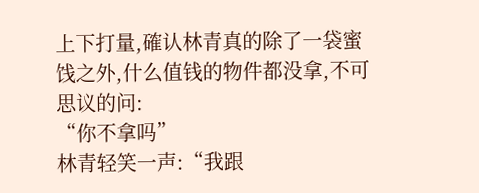上下打量,確认林青真的除了一袋蜜饯之外,什么值钱的物件都没拿,不可思议的问:
“你不拿吗”
林青轻笑一声:“我跟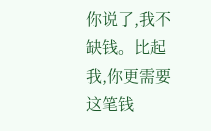你说了,我不缺钱。比起我,你更需要这笔钱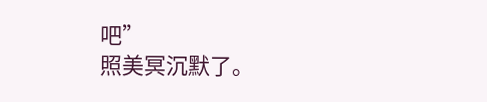吧”
照美冥沉默了。